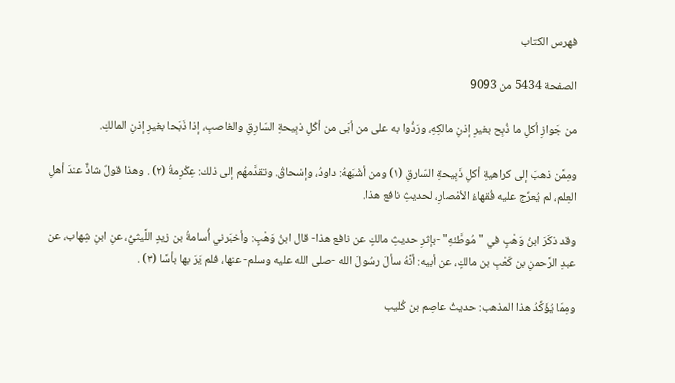فهرس الكتاب

الصفحة 5434 من 9093

من جَوازِ أكلِ ما ذُبِح بغيرِ إذنِ مالكِهِ، ورَدُّوا به على من أبَى من أكْلِ ذبِيحةِ السّارِقِ والغاصبِ، إذا ذَبَحا بغيرِ إذنِ المالكِ.

ومِمَّن ذهبَ إلى كراهيةِ أكلِ ذَبِيحةِ السّارقِ (١) ومن أشْبَههُ: داودُ، وإسْحاقُ. وتقدَّمهُم إلى ذلك: عِكْرِمةُ (٢) . وهذا قولٌ شاذٌّ عندَ أهلِ العِلم، لم يُعرِّج عليه فُقهاءُ الأمْصارِ، لحديثِ نافع هذا.

وقد ذكَرَ ابنُ وَهْبٍ في "مُوطَّئهِ" -بإثرِ حديثِ مالكٍ عن نافع هذا- قال ابنُ وَهْبٍ: وأخبَرني أُسامةُ بن زيدٍ اللَّيثيُّ، عنِ ابنِ شِهاب، عن عبدِ الرَّحمنِ بن كَعْبِ بن مالكٍ، عن أبيه: أنَّهُ سألَ رسُولَ الله -صلى الله عليه وسلم- عنها، فلم يَرَ بها بأسًا (٣) .

ومِمّا يُؤَكِّدُ هذا المذهب: حديثُ عاصِم بن كُليب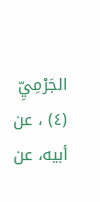الجَرْمِيِّ (٤) ، عن أبيه، عن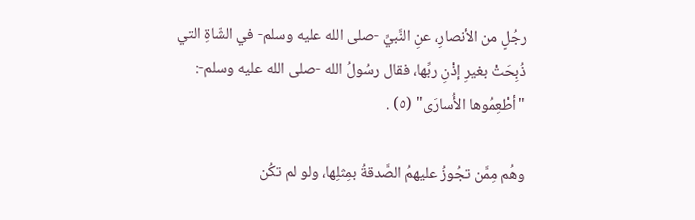رجُلٍ من الأنصارِ، عنِ النَّبيِّ -صلى الله عليه وسلم- في الشّاةِ التي ذُبِحَتْ بغيرِ إذْنِ ربِّها، فقال رسُولُ الله -صلى الله عليه وسلم-: "أطْعِمُوها الأُسارَى" (٥) .

وهُم مِمَّن تجُوزُ عليهمُ الصَّدقةُ بمِثلِها، ولو لم تكُن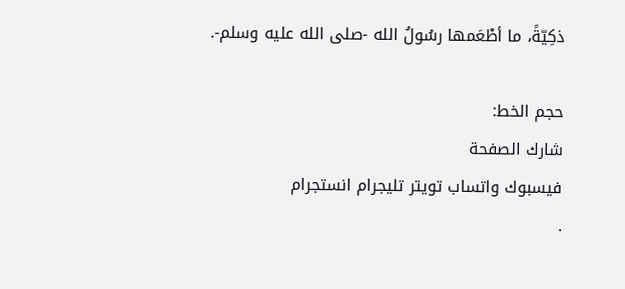ذكِيّةً، ما أطْعَمها رسُولُ الله -صلى الله عليه وسلم-.

حجم الخط:
شارك الصفحة
فيسبوك واتساب تويتر تليجرام انستجرام
.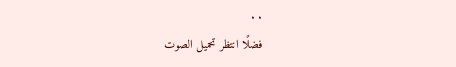. .
فضلًا انتظر تحميل الصوت